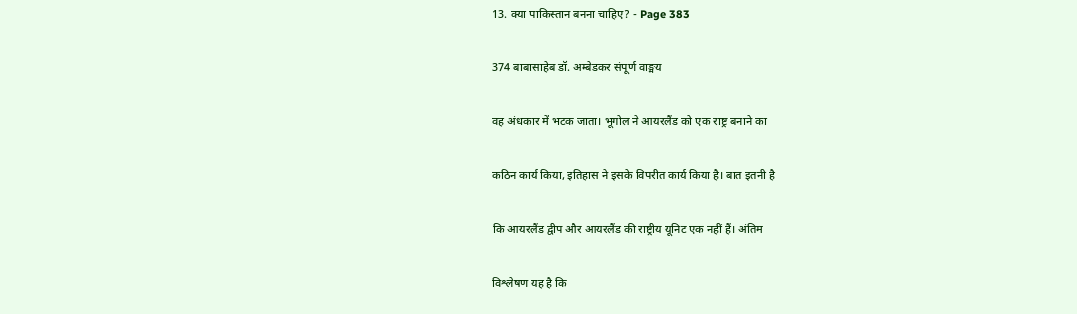13. क्या पाकिस्तान बनना चाहिए? - Page 383

374 बाबासाहेब डॉ. अम्बेडकर संपूर्ण वाङ्मय

वह अंधकार में भटक जाता। भूगोल ने आयरलैंड को एक राष्ट्र बनाने का

कठिन कार्य किया, इतिहास ने इसके विपरीत कार्य किया है। बात इतनी है

कि आयरलैंड द्वीप और आयरलैंड की राष्ट्रीय यूनिट एक नहीं हैं। अंतिम

विश्लेषण यह है कि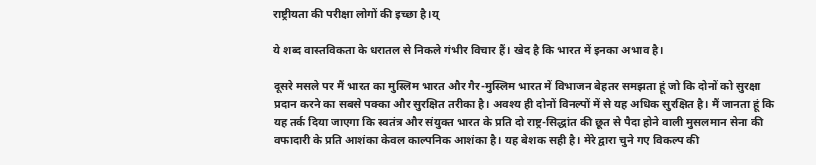राष्ट्रीयता की परीक्षा लोगों की इच्छा है।य्

ये शब्द वास्तविकता के धरातल से निकले गंभीर विचार हैं। खेद है कि भारत में इनका अभाव है।

दूसरे मसले पर मैं भारत का मुस्लिम भारत और गैर-मुस्लिम भारत में विभाजन बेहतर समझता हूं जो कि दोनों को सुरक्षा प्रदान करने का सबसे पक्का और सुरक्षित तरीका है। अवश्य ही दोनों विनल्पों में से यह अधिक सुरक्षित है। मैं जानता हूं कि यह तर्क दिया जाएगा कि स्वतंत्र और संयुक्त भारत के प्रति दो राष्ट्र-सिद्धांत की छूत से पैदा होने वाली मुसलमान सेना की वफादारी के प्रति आशंका केवल काल्पनिक आशंका है। यह बेशक सही है। मेरे द्वारा चुने गए विकल्प की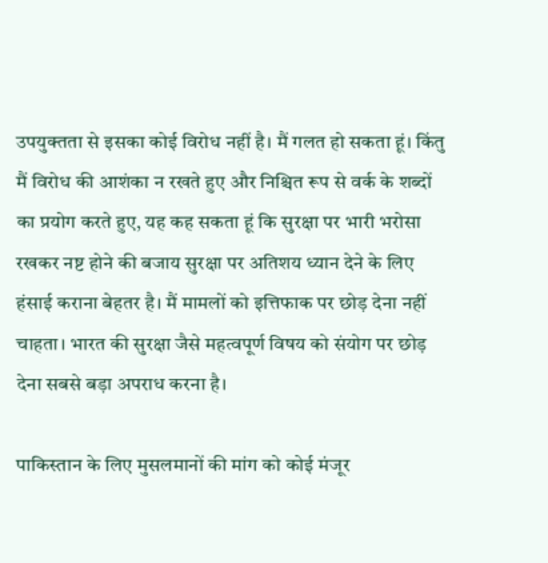उपयुक्तता से इसका कोई विरोध नहीं है। मैं गलत हो सकता हूं। किंतु मैं विरोध की आशंका न रखते हुए और निश्चित रूप से वर्क के शब्दों का प्रयोग करते हुए, यह कह सकता हूं कि सुरक्षा पर भारी भरोसा रखकर नष्ट होने की बजाय सुरक्षा पर अतिशय ध्यान देने के लिए हंसाई कराना बेहतर है। मैं मामलों को इत्तिफाक पर छोड़ देना नहीं चाहता। भारत की सुरक्षा जैसे महत्वपूर्ण विषय को संयोग पर छोड़ देना सबसे बड़ा अपराध करना है।

पाकिस्तान के लिए मुसलमानों की मांग को कोई मंजूर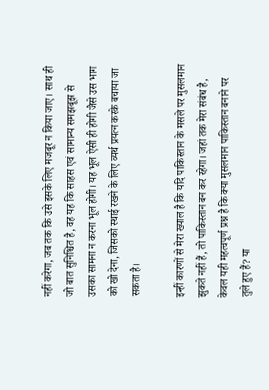नहीं करेगा, जब तक कि उसे इसके लिए मजबूर न किया जाए। साथ ही जो बात सुनिश्चित है, वह यह कि साहस एवं सामान्य समझबूझ से उसका सामना न करना भूल होगी। यह भूल ऐसी ही होगी जैसे उस भाग को खो देना, जिसको स्थाई रखने के लिए व्यर्थ प्रयत्न करके बचाया जा सकता है।

इन्हीं कारणों से मेरा ख्याल है कि यदि पाकिस्तान के मसले पर मुसलमान झुकते नहीं हैं, तो पाकिस्तान बन कर रहेगा। जहां तक मेरा संबंध है, केवल यही महत्वपूर्ण प्रश्न है कि क्या मुसलमान पाकिस्तान बनाने पर तुले हुए हैं? या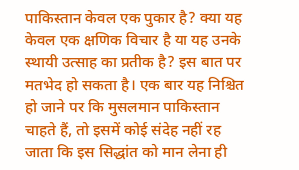पाकिस्तान केवल एक पुकार है? क्या यह केवल एक क्षणिक विचार है या यह उनके स्थायी उत्साह का प्रतीक है? इस बात पर मतभेद हो सकता है। एक बार यह निश्चित हो जाने पर कि मुसलमान पाकिस्तान चाहते हैं, तो इसमें कोई संदेह नहीं रह जाता कि इस सिद्धांत को मान लेना ही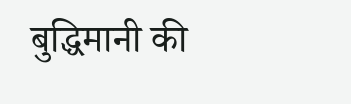बुद्धिमानी की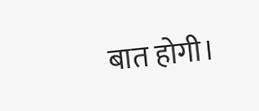बात होगी।